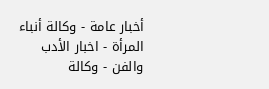أخبار عامة - وكالة أنباء المرأة - اخبار الأدب والفن - وكالة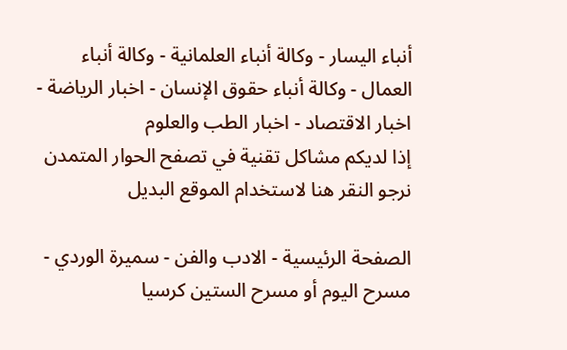أنباء اليسار - وكالة أنباء العلمانية - وكالة أنباء العمال - وكالة أنباء حقوق الإنسان - اخبار الرياضة - اخبار الاقتصاد - اخبار الطب والعلوم
إذا لديكم مشاكل تقنية في تصفح الحوار المتمدن نرجو النقر هنا لاستخدام الموقع البديل

الصفحة الرئيسية - الادب والفن - سميرة الوردي - مسرح اليوم أو مسرح الستين كرسيا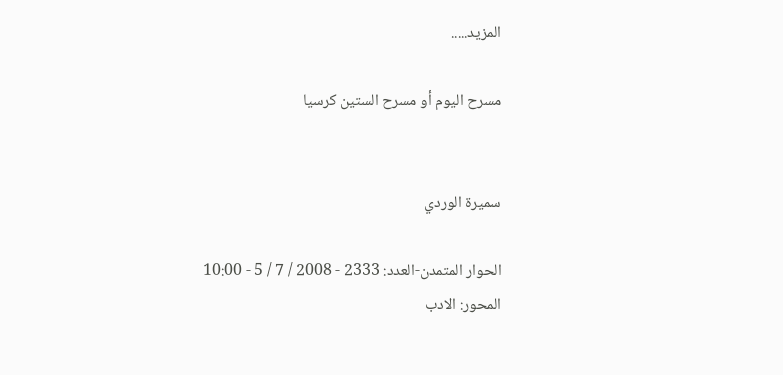المزيد.....

مسرح اليوم أو مسرح الستين كرسيا


سميرة الوردي

الحوار المتمدن-العدد: 2333 - 2008 / 7 / 5 - 10:00
المحور: الادب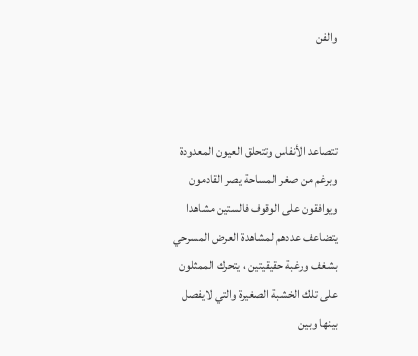والفن



تتصاعد الأنفاس وتتحلق العيون المعدودة وبرغم من صغر المساحة يصر القادمون ويوافقون على الوقوف فالستين مشاهدا يتضاعف عددهم لمشاهدة العرض المسرحي بشغف ورغبة حقيقيتين ، يتحرك الممثلون على تلك الخشبة الصغيرة والتي لايفصل بينها وبين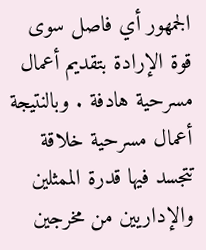الجمهور أي فاصل سوى قوة الإرادة بتقديم أعمال مسرحية هادفة . وبالنتيجة أعمال مسرحية خلاقة تتجسد فيها قدرة الممثلين والإداريين من مخرجين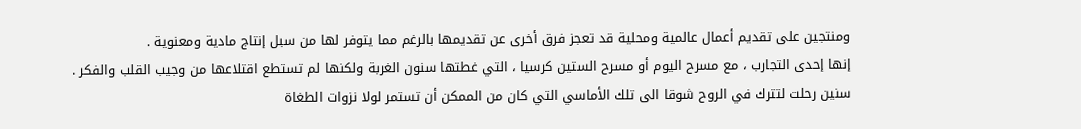ومنتجين على تقديم أعمال عالمية ومحلية قد تعجز فرق أخرى عن تقديمها بالرغم مما يتوفر لها من سبل إنتاج مادية ومعنوية .
إنها إحدى التجارب ، مع مسرح اليوم أو مسرح الستين كرسيا ، التي غطتها سنون الغربة ولكنها لم تستطع اقتلاعها من وجيب القلب والفكر .
سنين رحلت لتترك في الروح شوقا الى تلك الأماسي التي كان من الممكن أن تستمر لولا نزوات الطغاة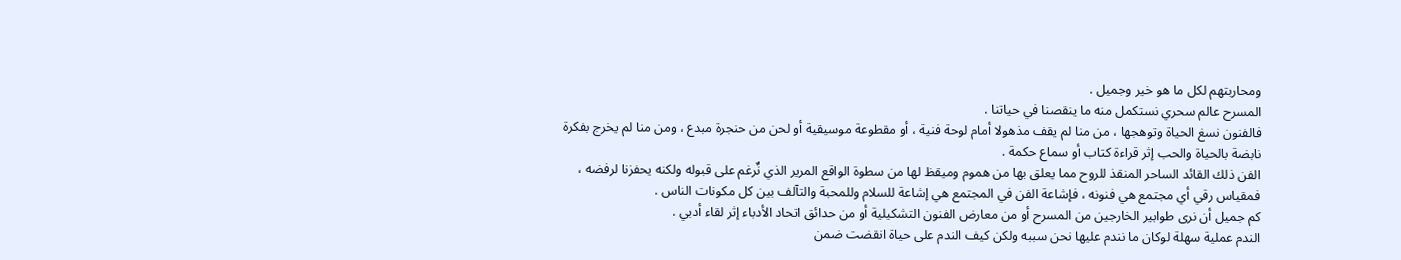ومحاربتهم لكل ما هو خير وجميل .
المسرح عالم سحري نستكمل منه ما ينقصنا في حياتنا .
فالفنون نسغ الحياة وتوهجها ، من منا لم يقف مذهولا أمام لوحة فنية ، أو مقطوعة موسيقية أو لحن من حنجرة مبدع ، ومن منا لم يخرج بفكرة نابضة بالحياة والحب إثر قراءة كتاب أو سماع حكمة .
الفن ذلك القائد الساحر المنقذ للروح مما يعلق بها من هموم وميقظ لها من سطوة الواقع المرير الذي نٌرغم على قبوله ولكنه يحفزنا لرفضه ، فمقياس رقي أي مجتمع هي فنونه ، فإشاعة الفن في المجتمع هي إشاعة للسلام وللمحبة والتآلف بين كل مكونات الناس .
كم جميل أن نرى طوابير الخارجين من المسرح أو من معارض الفنون التشكيلية أو من حدائق اتحاد الأدباء إثر لقاء أدبي .
الندم عملية سهلة لوكان ما نندم عليها نحن سببه ولكن كيف الندم على حياة انقضت ضمن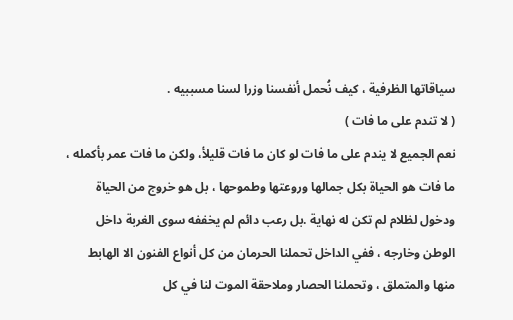سياقاتها الظرفية ، كيف نُحمل أنفسنا وزرا لسنا مسببيه .
( لا تندم على ما فات )
نعم الجميع لا يندم على ما فات لو كان ما فات قليلأ، ولكن ما فات عمر بأكمله ، ما فات هو الحياة بكل جمالها وروعتها وطموحها ، بل هو خروج من الحياة ودخول لظلام لم تكن له نهاية .بل رعب دائم لم يخففه سوى الغربة داخل الوطن وخارجه ، ففي الداخل تحملنا الحرمان من كل أنواع الفنون الا الهابط منها والمتملق ، وتحملنا الحصار وملاحقة الموت لنا في كل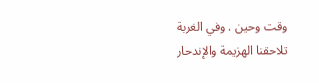وقت وحين . وفي الغربة تلاحقنا الهزيمة والإندحار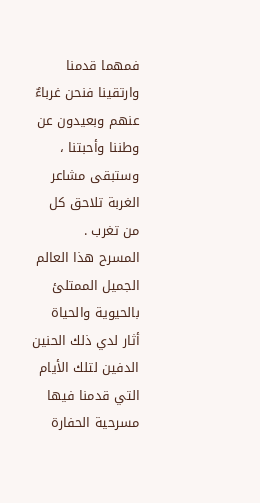فمهما قدمنا وارتقينا فنحن غرباءٌ عنهم وبعيدون عن وطننا وأحبتنا ، وستبقى مشاعر الغربة تلاحق كل من تغرب .
المسرح هذا العالم الجميل الممتلئ بالحيوية والحياة أثار لدي ذلك الحنين الدفين لتلك الأيام التي قدمنا فيها مسرحية الحفارة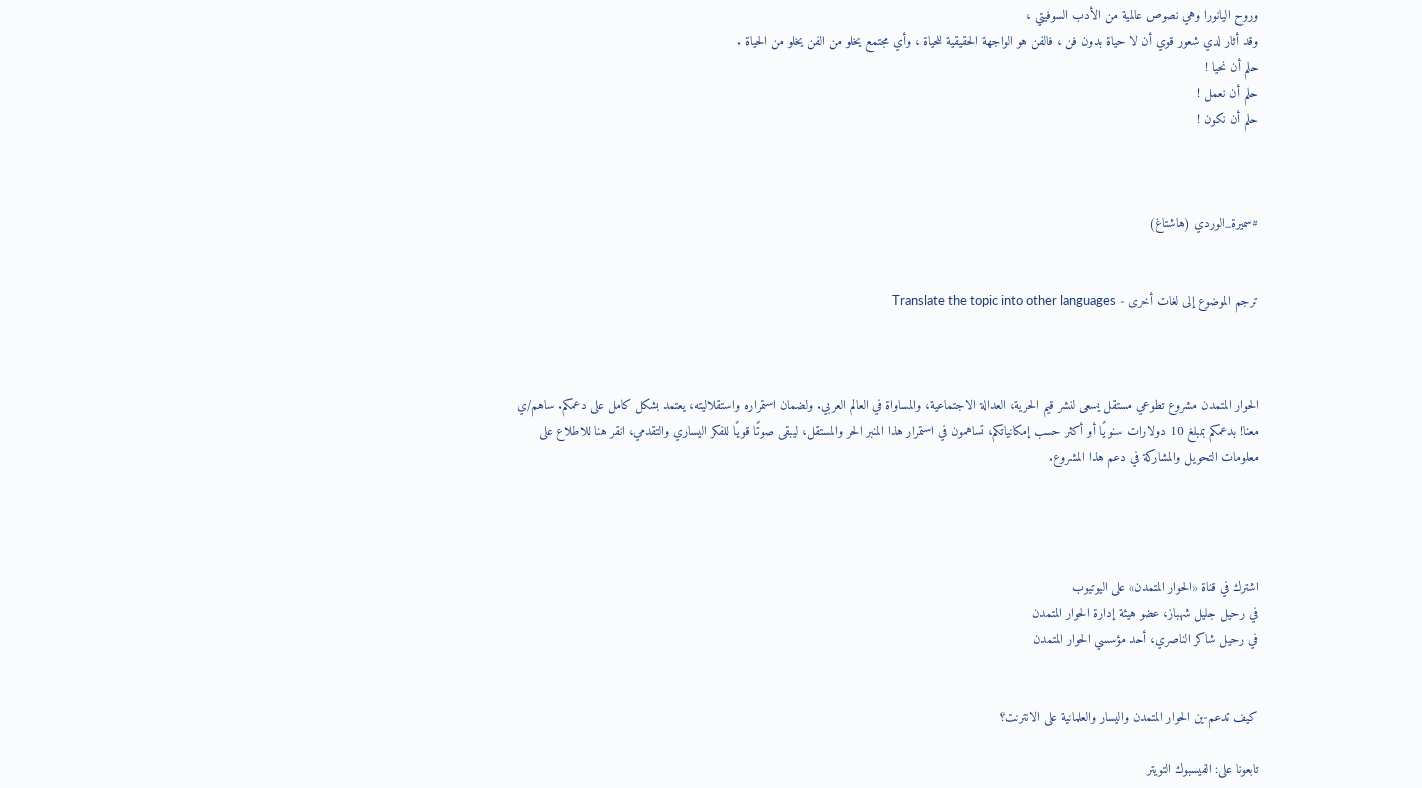وروح اليانورا وهي نصوص عالمية من الأدب السوفيتي ،
وقد أثار لدي شعور قوي أن لا حياة بدون فن ، فالفن هو الواجهة الحقيقية للحياة ، وأي مجتمع يخلو من الفن يخلو من الحياة .
حلم أن نحيا !
حلم أن نعمل !
حلم أن نكون !



#سميرة_الوردي (هاشتاغ)


ترجم الموضوع إلى لغات أخرى - Translate the topic into other languages



الحوار المتمدن مشروع تطوعي مستقل يسعى لنشر قيم الحرية، العدالة الاجتماعية، والمساواة في العالم العربي. ولضمان استمراره واستقلاليته، يعتمد بشكل كامل على دعمكم. ساهم/ي معنا! بدعمكم بمبلغ 10 دولارات سنويًا أو أكثر حسب إمكانياتكم، تساهمون في استمرار هذا المنبر الحر والمستقل، ليبقى صوتًا قويًا للفكر اليساري والتقدمي، انقر هنا للاطلاع على معلومات التحويل والمشاركة في دعم هذا المشروع.




اشترك في قناة «الحوار المتمدن» على اليوتيوب
في رحيل جليل شهباز، عضو هيئة إدارة الحوار المتمدن
في رحيل شاكر الناصري، أحد مؤسسي الحوار المتمدن


كيف تدعم-ين الحوار المتمدن واليسار والعلمانية على الانترنت؟

تابعونا على: الفيسبوك التويتر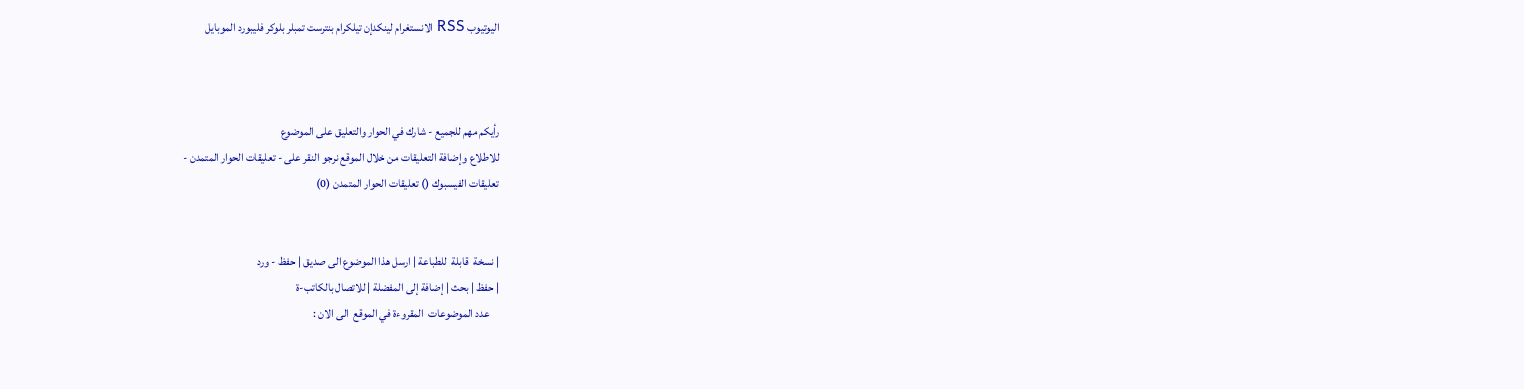اليوتيوب RSS الانستغرام لينكدإن تيلكرام بنترست تمبلر بلوكر فليبورد الموبايل



رأيكم مهم للجميع - شارك في الحوار والتعليق على الموضوع
للاطلاع وإضافة التعليقات من خلال الموقع نرجو النقر على - تعليقات الحوار المتمدن -
تعليقات الفيسبوك () تعليقات الحوار المتمدن (0)


| نسخة  قابلة  للطباعة | ارسل هذا الموضوع الى صديق | حفظ - ورد
| حفظ | بحث | إضافة إلى المفضلة | للاتصال بالكاتب-ة
    عدد الموضوعات  المقروءة في الموقع  الى الان :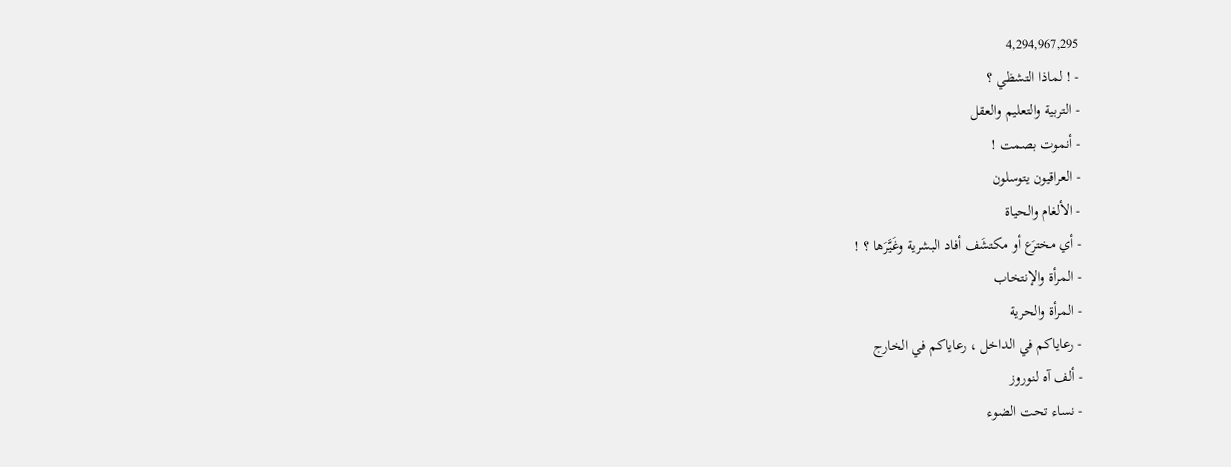4,294,967,295
- ! لماذا التشظي ؟
- التربية والتعليم والعقل
- أنموت بصمت !
- العراقيون يتوسلون
- الألغام والحياة
- أي مخترَع أو مكتشَف أفاد البشرية وغَيَّرَها ؟ !
- المرأة والإنتخاب
- المرأة والحرية
- رعاياكم في الداخل ، رعاياكم في الخارج
- ألف آه لنوروز
- نساء تحت الضوء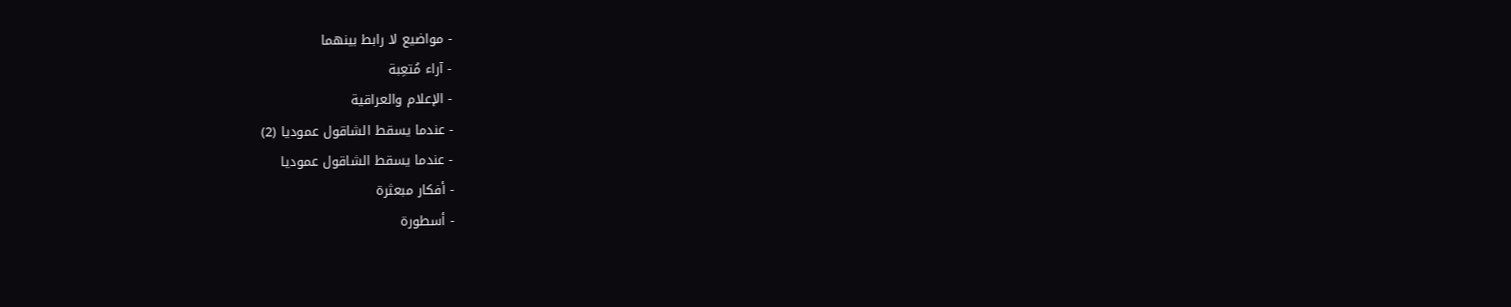- مواضيع لا رابط بينهما
- آراء مُتعِبة
- الإعلام والعراقية
- عندما يسقط الشاقول عموديا (2)
- عندما يسقط الشاقول عموديا
- أفكار مبعثرة
- أسطورة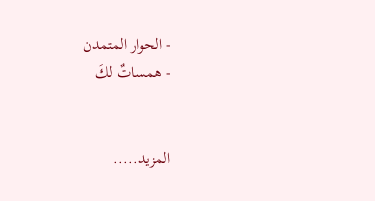- الحوار المتمدن
- همساتٌ لكَ


المزيد.....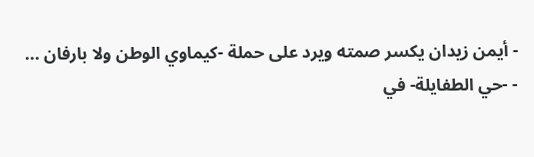- أيمن زيدان يكسر صمته ويرد على حملة -كيماوي الوطن ولا بارفان ...
- -حي الطفايلة- في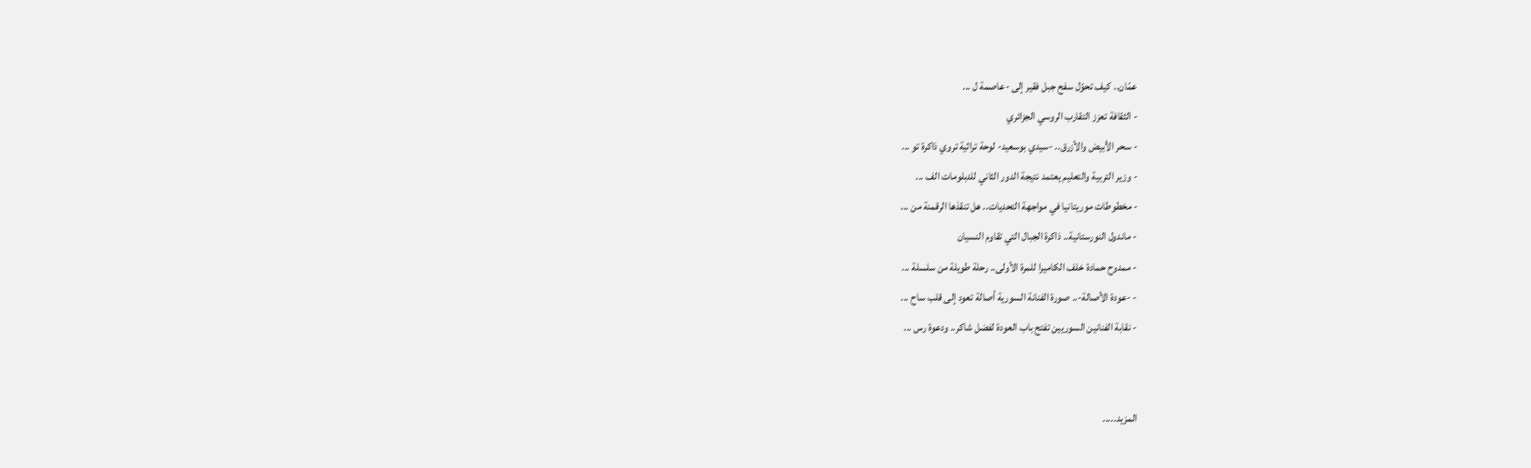عمّان.. كيف تحوّل سفح جبل فقير إلى -عاصمة ل ...
- الثقافة تعزز التقارب الروسي الجزائري
- سحر الأبيض والأزرق.. -سيدي بوسعيد- لوحة تراثية تروي ذاكرة تو ...
- وزير التربية والتعليم يعتمد نتيجة الدور الثاني للدبلومات الف ...
- مخطوطات موريتانيا في مواجهة التحديات.. هل تنقذها الرقمنة من ...
- ماندول النورستانية.. ذاكرة الجبال التي تقاوم النسيان
- ممدوح حمادة خلف الكاميرا للمرة الأولى.. رحلة طويلة من سلسلة ...
- -عودة الأصالة-.. صورة الفنانة السورية أصالة تعود إلى قلب ساح ...
- نقابة الفنانين السوريين تفتح باب العودة لفضل شاكر.. ودعوة رس ...


المزيد.....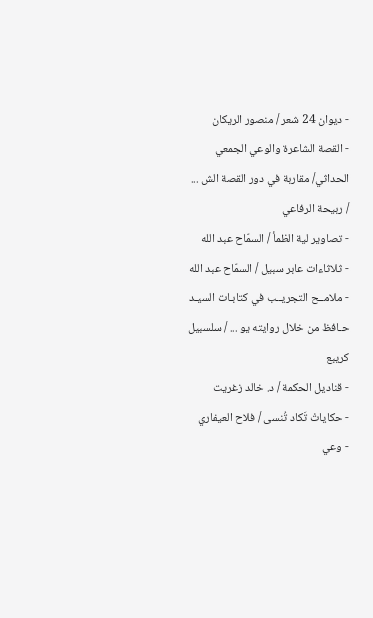- ديوان 24 شعر / منصور الريكان
- القصة الشاعرة والوعي الجمعي الحداثي/ مقاربة في دور القصة الش ... / ربيحة الرفاعي
- تصاوير لية الظمأ / السمّاح عبد الله
- ثلاثاءات عابر سبيل / السمّاح عبد الله
- ملامــح التجريــب في كتابـات السيـد حـافظ من خلال روايته يو ... / سلسبيل كريبع
- قناديل الحكمة / د. خالد زغريت
- حكاياتْ تَكاد تُنسى / فلاح العيفاري
- وعي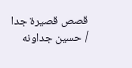قصص قصيرة جدا / حسين جداونه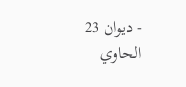- ديوان 23 الحاوي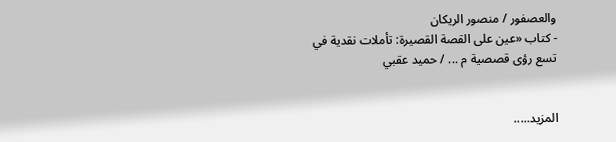والعصفور / منصور الريكان
- كتاب «عين على القصة القصيرة: تأملات نقدية في تسع رؤى قصصية م ... / حميد عقبي


المزيد.....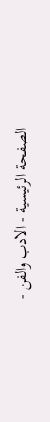الصفحة الرئيسية - الادب والفن -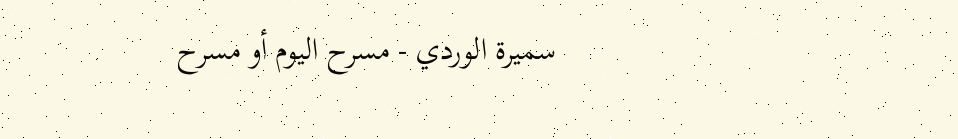سميرة الوردي - مسرح اليوم أو مسرح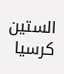الستين كرسيا